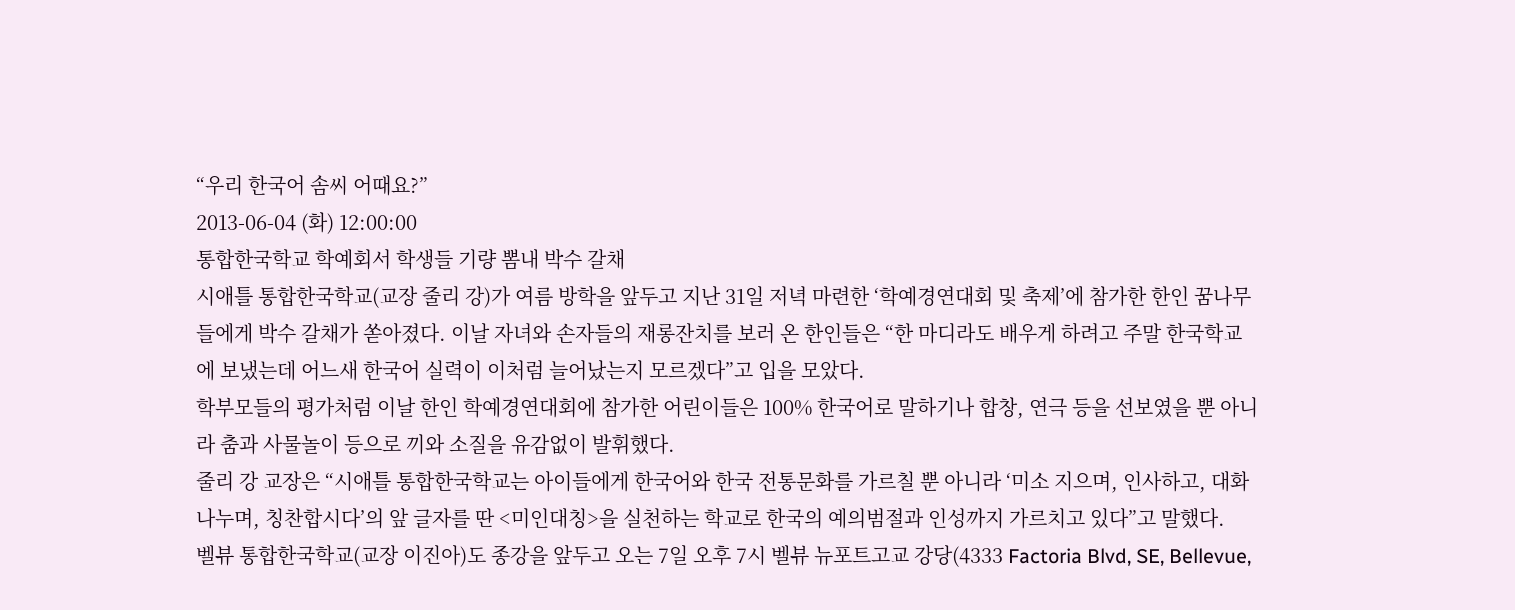“우리 한국어 솜씨 어때요?”
2013-06-04 (화) 12:00:00
통합한국학교 학예회서 학생들 기량 뽐내 박수 갈채
시애틀 통합한국학교(교장 줄리 강)가 여름 방학을 앞두고 지난 31일 저녁 마련한 ‘학예경연대회 및 축제’에 참가한 한인 꿈나무들에게 박수 갈채가 쏟아졌다. 이날 자녀와 손자들의 재롱잔치를 보러 온 한인들은 “한 마디라도 배우게 하려고 주말 한국학교에 보냈는데 어느새 한국어 실력이 이처럼 늘어났는지 모르겠다”고 입을 모았다.
학부모들의 평가처럼 이날 한인 학예경연대회에 참가한 어린이들은 100% 한국어로 말하기나 합창, 연극 등을 선보였을 뿐 아니라 춤과 사물놀이 등으로 끼와 소질을 유감없이 발휘했다.
줄리 강 교장은 “시애틀 통합한국학교는 아이들에게 한국어와 한국 전통문화를 가르칠 뿐 아니라 ‘미소 지으며, 인사하고, 대화 나누며, 칭찬합시다’의 앞 글자를 딴 <미인대칭>을 실천하는 학교로 한국의 예의범절과 인성까지 가르치고 있다”고 말했다.
벨뷰 통합한국학교(교장 이진아)도 종강을 앞두고 오는 7일 오후 7시 벨뷰 뉴포트고교 강당(4333 Factoria Blvd, SE, Bellevue,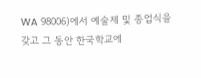WA 98006)에서 예술제 및 종업식을 갖고 그 동안 한국학교에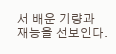서 배운 기량과 재능을 선보인다.